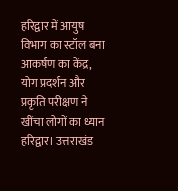हरिद्वार में आयुष विभाग का स्टॉल बना आकर्षण का केंद्र, योग प्रदर्शन और प्रकृति परीक्षण ने खींचा लोगों का ध्यान
हरिद्वार। उत्तराखंड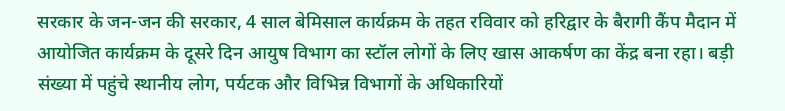सरकार के जन-जन की सरकार, 4 साल बेमिसाल कार्यक्रम के तहत रविवार को हरिद्वार के बैरागी कैंप मैदान में आयोजित कार्यक्रम के दूसरे दिन आयुष विभाग का स्टॉल लोगों के लिए खास आकर्षण का केंद्र बना रहा। बड़ी संख्या में पहुंचे स्थानीय लोग, पर्यटक और विभिन्न विभागों के अधिकारियों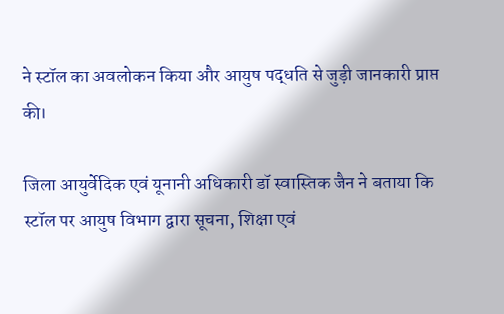ने स्टॉल का अवलोकन किया और आयुष पद्धति से जुड़ी जानकारी प्राप्त की।

जिला आयुर्वेदिक एवं यूनानी अधिकारी डॉ स्वास्तिक जैन ने बताया कि स्टॉल पर आयुष विभाग द्वारा सूचना, शिक्षा एवं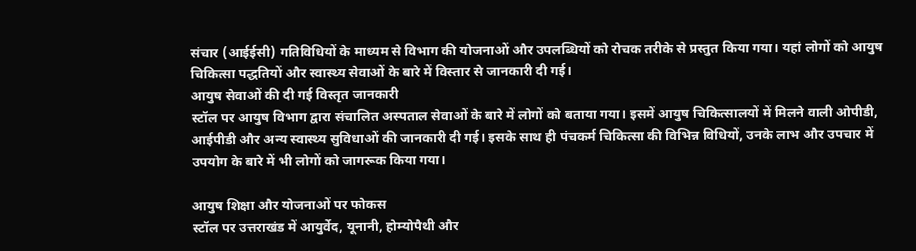संचार (आईईसी) गतिविधियों के माध्यम से विभाग की योजनाओं और उपलब्धियों को रोचक तरीके से प्रस्तुत किया गया। यहां लोगों को आयुष चिकित्सा पद्धतियों और स्वास्थ्य सेवाओं के बारे में विस्तार से जानकारी दी गई।
आयुष सेवाओं की दी गई विस्तृत जानकारी
स्टॉल पर आयुष विभाग द्वारा संचालित अस्पताल सेवाओं के बारे में लोगों को बताया गया। इसमें आयुष चिकित्सालयों में मिलने वाली ओपीडी, आईपीडी और अन्य स्वास्थ्य सुविधाओं की जानकारी दी गई। इसके साथ ही पंचकर्म चिकित्सा की विभिन्न विधियों, उनके लाभ और उपचार में उपयोग के बारे में भी लोगों को जागरूक किया गया।

आयुष शिक्षा और योजनाओं पर फोकस
स्टॉल पर उत्तराखंड में आयुर्वेद, यूनानी, होम्योपैथी और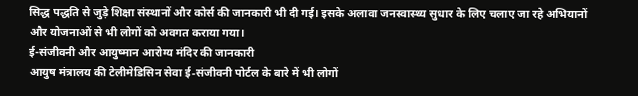सिद्ध पद्धति से जुड़े शिक्षा संस्थानों और कोर्स की जानकारी भी दी गई। इसके अलावा जनस्वास्थ्य सुधार के लिए चलाए जा रहे अभियानों और योजनाओं से भी लोगों को अवगत कराया गया।
ई-संजीवनी और आयुष्मान आरोग्य मंदिर की जानकारी
आयुष मंत्रालय की टेलीमेडिसिन सेवा ई‑संजीवनी पोर्टल के बारे में भी लोगों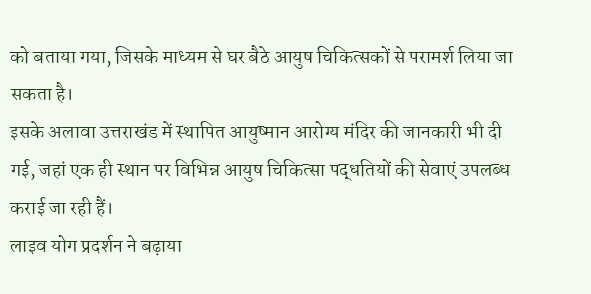को बताया गया, जिसके माध्यम से घर बैठे आयुष चिकित्सकों से परामर्श लिया जा सकता है।
इसके अलावा उत्तराखंड में स्थापित आयुष्मान आरोग्य मंदिर की जानकारी भी दी गई, जहां एक ही स्थान पर विभिन्न आयुष चिकित्सा पद्धतियों की सेवाएं उपलब्ध कराई जा रही हैं।
लाइव योग प्रदर्शन ने बढ़ाया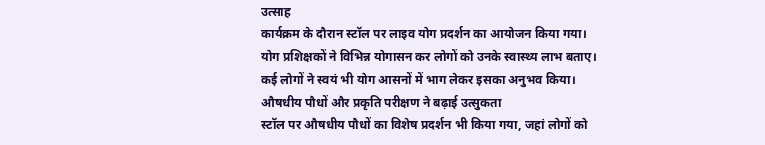उत्साह
कार्यक्रम के दौरान स्टॉल पर लाइव योग प्रदर्शन का आयोजन किया गया। योग प्रशिक्षकों ने विभिन्न योगासन कर लोगों को उनके स्वास्थ्य लाभ बताए। कई लोगों ने स्वयं भी योग आसनों में भाग लेकर इसका अनुभव किया।
औषधीय पौधों और प्रकृति परीक्षण ने बढ़ाई उत्सुकता
स्टॉल पर औषधीय पौधों का विशेष प्रदर्शन भी किया गया, जहां लोगों को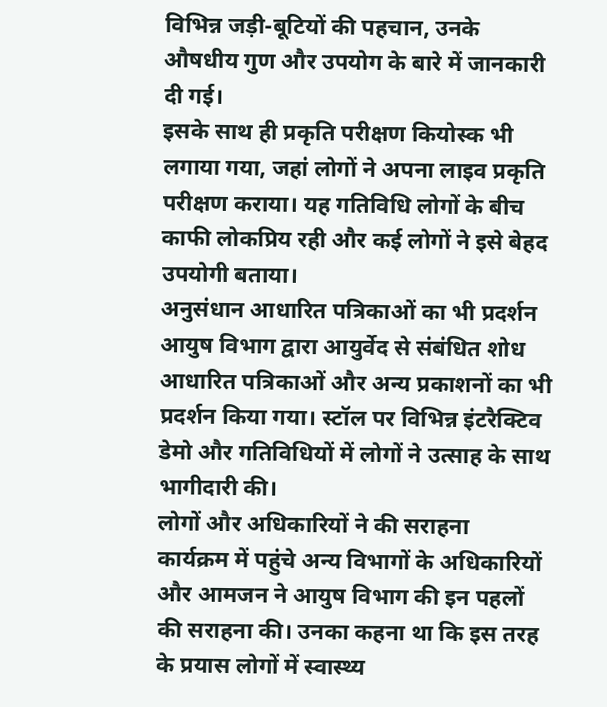विभिन्न जड़ी-बूटियों की पहचान, उनके औषधीय गुण और उपयोग के बारे में जानकारी दी गई।
इसके साथ ही प्रकृति परीक्षण कियोस्क भी लगाया गया, जहां लोगों ने अपना लाइव प्रकृति परीक्षण कराया। यह गतिविधि लोगों के बीच काफी लोकप्रिय रही और कई लोगों ने इसे बेहद उपयोगी बताया।
अनुसंधान आधारित पत्रिकाओं का भी प्रदर्शन
आयुष विभाग द्वारा आयुर्वेद से संबंधित शोध आधारित पत्रिकाओं और अन्य प्रकाशनों का भी प्रदर्शन किया गया। स्टॉल पर विभिन्न इंटरैक्टिव डेमो और गतिविधियों में लोगों ने उत्साह के साथ भागीदारी की।
लोगों और अधिकारियों ने की सराहना
कार्यक्रम में पहुंचे अन्य विभागों के अधिकारियों और आमजन ने आयुष विभाग की इन पहलों की सराहना की। उनका कहना था कि इस तरह के प्रयास लोगों में स्वास्थ्य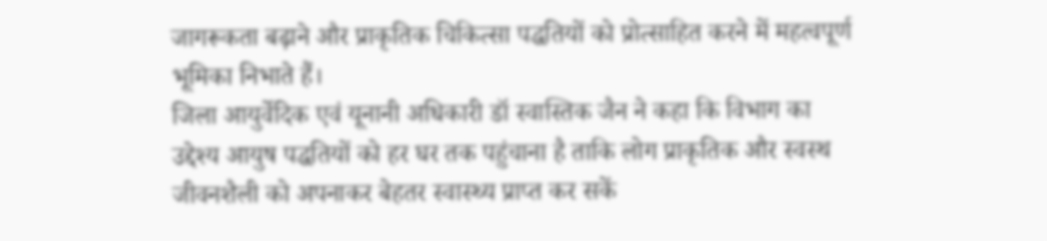जागरूकता बढ़ाने और प्राकृतिक चिकित्सा पद्धतियों को प्रोत्साहित करने में महत्वपूर्ण भूमिका निभाते हैं।
जिला आयुर्वेदिक एवं यूनानी अधिकारी डॉ स्वास्तिक जैन ने कहा कि विभाग का उद्देश्य आयुष पद्धतियों को हर घर तक पहुंचाना है ताकि लोग प्राकृतिक और स्वस्थ जीवनशैली को अपनाकर बेहतर स्वास्थ्य प्राप्त कर सकें